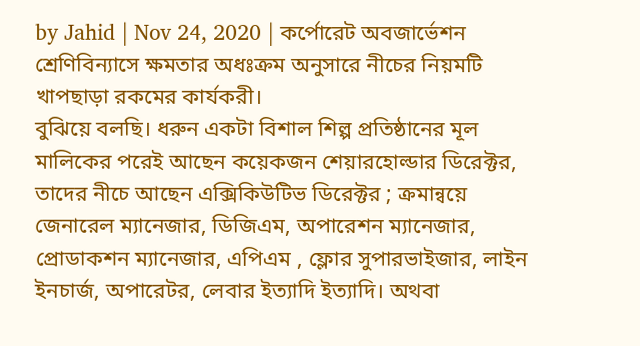by Jahid | Nov 24, 2020 | কর্পোরেট অবজার্ভেশন
শ্রেণিবিন্যাসে ক্ষমতার অধঃক্রম অনুসারে নীচের নিয়মটি খাপছাড়া রকমের কার্যকরী।
বুঝিয়ে বলছি। ধরুন একটা বিশাল শিল্প প্রতিষ্ঠানের মূল মালিকের পরেই আছেন কয়েকজন শেয়ারহোল্ডার ডিরেক্টর, তাদের নীচে আছেন এক্সিকিউটিভ ডিরেক্টর ; ক্রমান্বয়ে জেনারেল ম্যানেজার, ডিজিএম, অপারেশন ম্যানেজার, প্রোডাকশন ম্যানেজার, এপিএম , ফ্লোর সুপারভাইজার, লাইন ইনচার্জ, অপারেটর, লেবার ইত্যাদি ইত্যাদি। অথবা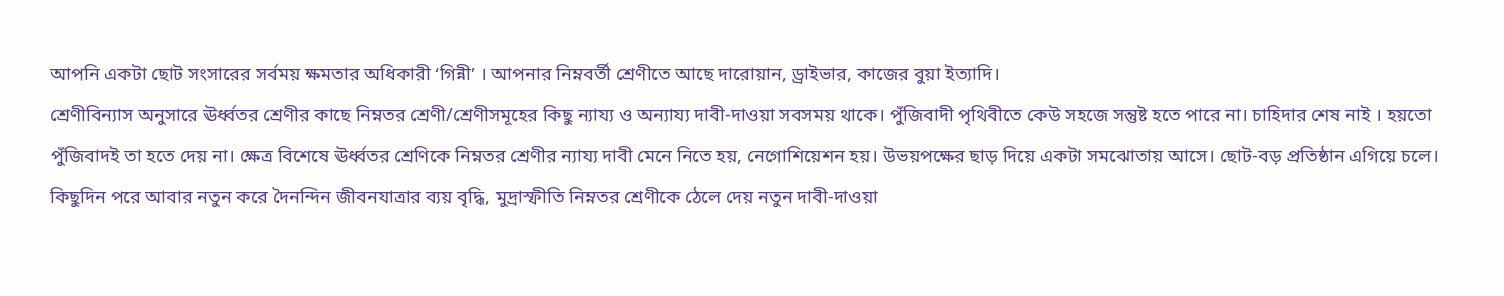আপনি একটা ছোট সংসারের সর্বময় ক্ষমতার অধিকারী ‘গিন্নী’ । আপনার নিম্নবর্তী শ্রেণীতে আছে দারোয়ান, ড্রাইভার, কাজের বুয়া ইত্যাদি।
শ্রেণীবিন্যাস অনুসারে ঊর্ধ্বতর শ্রেণীর কাছে নিম্নতর শ্রেণী/শ্রেণীসমূহের কিছু ন্যায্য ও অন্যায্য দাবী-দাওয়া সবসময় থাকে। পুঁজিবাদী পৃথিবীতে কেউ সহজে সন্তুষ্ট হতে পারে না। চাহিদার শেষ নাই । হয়তো পুঁজিবাদই তা হতে দেয় না। ক্ষেত্র বিশেষে ঊর্ধ্বতর শ্রেণিকে নিম্নতর শ্রেণীর ন্যায্য দাবী মেনে নিতে হয়, নেগোশিয়েশন হয়। উভয়পক্ষের ছাড় দিয়ে একটা সমঝোতায় আসে। ছোট-বড় প্রতিষ্ঠান এগিয়ে চলে। কিছুদিন পরে আবার নতুন করে দৈনন্দিন জীবনযাত্রার ব্যয় বৃদ্ধি, মুদ্রাস্ফীতি নিম্নতর শ্রেণীকে ঠেলে দেয় নতুন দাবী-দাওয়া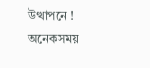উত্থাপনে !
অনেকসময়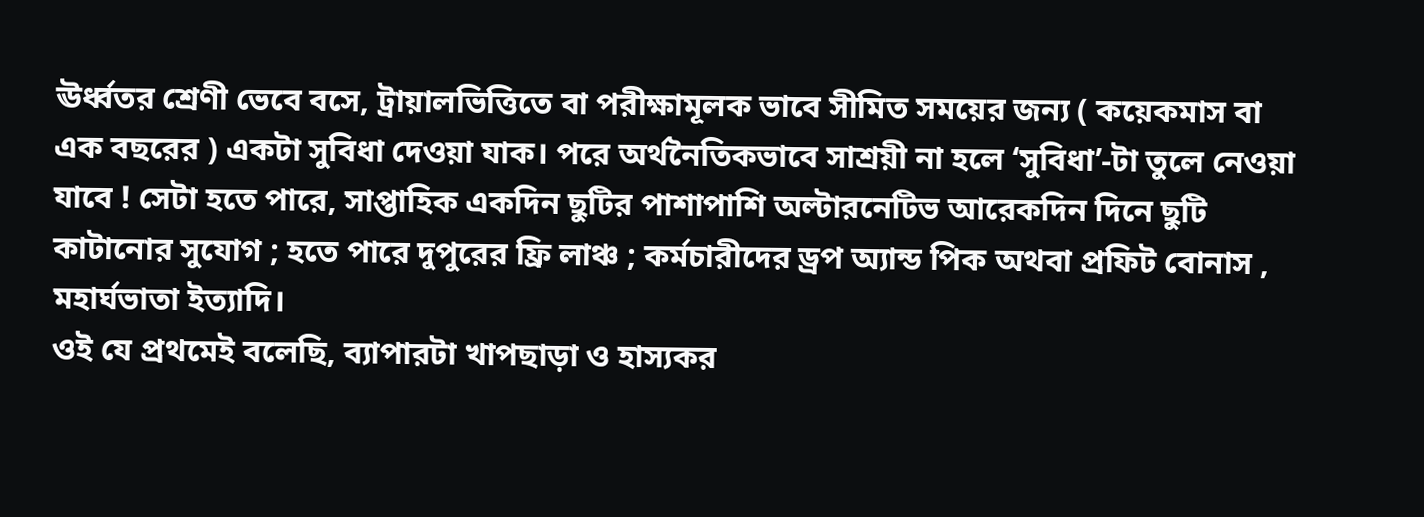ঊর্ধ্বতর শ্রেণী ভেবে বসে, ট্রায়ালভিত্তিতে বা পরীক্ষামূলক ভাবে সীমিত সময়ের জন্য ( কয়েকমাস বা এক বছরের ) একটা সুবিধা দেওয়া যাক। পরে অর্থনৈতিকভাবে সাশ্রয়ী না হলে ‘সুবিধা’-টা তুলে নেওয়া যাবে ! সেটা হতে পারে, সাপ্তাহিক একদিন ছুটির পাশাপাশি অল্টারনেটিভ আরেকদিন দিনে ছুটি কাটানোর সুযোগ ; হতে পারে দুপুরের ফ্রি লাঞ্চ ; কর্মচারীদের ড্রপ অ্যান্ড পিক অথবা প্রফিট বোনাস , মহার্ঘভাতা ইত্যাদি।
ওই যে প্রথমেই বলেছি, ব্যাপারটা খাপছাড়া ও হাস্যকর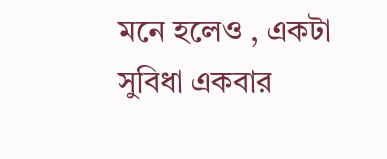মনে হলেও , একটা সুবিধা একবার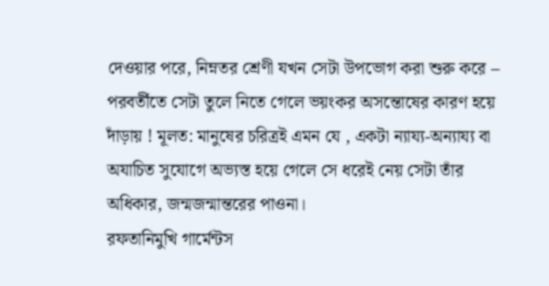দেওয়ার পরে, নিম্নতর শ্রেণী যখন সেটা উপভোগ করা শুরু করে – পরবর্তীতে সেটা তুলে নিতে গেলে ভয়ংকর অসন্তোষের কারণ হয়ে দাঁড়ায় ! মূলত: মানুষের চরিত্রই এমন যে , একটা ন্যায্য-অন্যায্য বা অযাচিত সুযোগে অভ্যস্ত হয়ে গেলে সে ধরেই নেয় সেটা তাঁর অধিকার, জন্মজন্মান্তরের পাওনা।
রফতানিমুখি গার্মেন্টস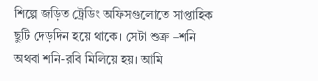শিল্পে জড়িত ট্রেডিং অফিসগুলোতে সাপ্তাহিক ছুটি দেড়দিন হয়ে থাকে। সেটা শুক্র –শনি অথবা শনি-রবি মিলিয়ে হয়। আমি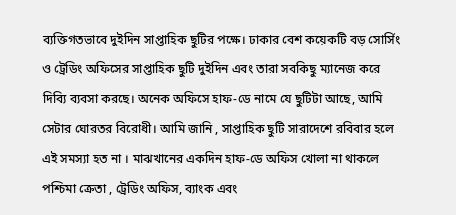ব্যক্তিগতভাবে দুইদিন সাপ্তাহিক ছুটির পক্ষে। ঢাকার বেশ কয়েকটি বড় সোর্সিং ও ট্রেডিং অফিসের সাপ্তাহিক ছুটি দুইদিন এবং তারা সবকিছু ম্যানেজ করে দিব্যি ব্যবসা করছে। অনেক অফিসে হাফ-ডে নামে যে ছুটিটা আছে, আমি সেটার ঘোরতর বিরোধী। আমি জানি , সাপ্তাহিক ছুটি সারাদেশে রবিবার হলে এই সমস্যা হত না । মাঝখানের একদিন হাফ-ডে অফিস খোলা না থাকলে পশ্চিমা ক্রেতা , ট্রেডিং অফিস, ব্যাংক এবং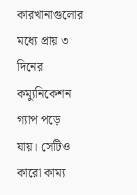কারখানাগুলোর মধ্যে প্রায় ৩ দিনের কম্যুনিকেশন গ্যাপ পড়ে যায়। সেটিও কারো কাম্য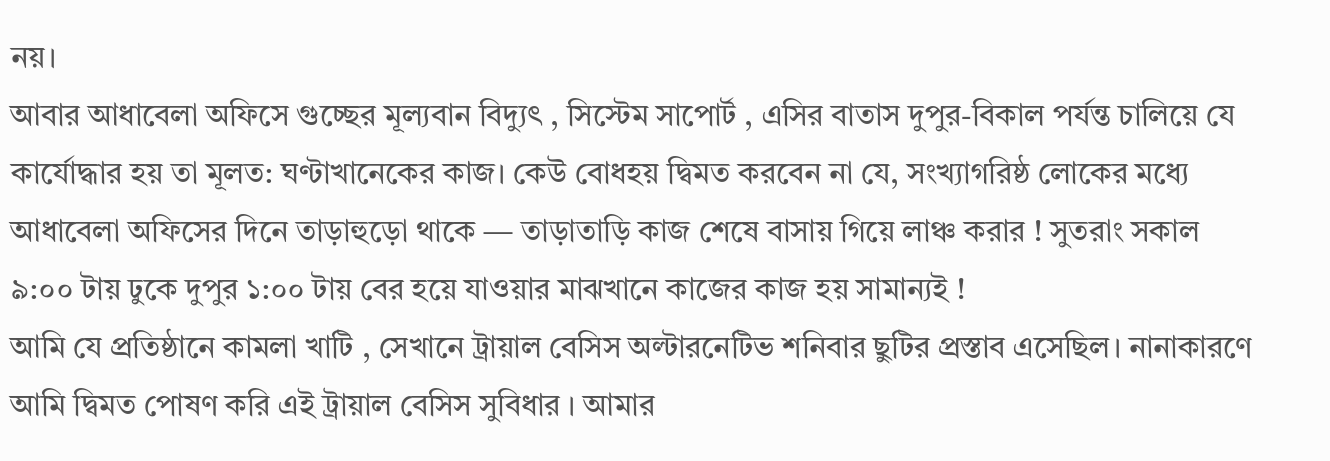নয়।
আবার আধাবেলা অফিসে গুচ্ছের মূল্যবান বিদ্যুৎ , সিস্টেম সাপোর্ট , এসির বাতাস দুপুর-বিকাল পর্যন্ত চালিয়ে যে কার্যোদ্ধার হয় তা মূলত: ঘণ্টাখানেকের কাজ। কেউ বোধহয় দ্বিমত করবেন না যে, সংখ্যাগরিষ্ঠ লোকের মধ্যে আধাবেলা অফিসের দিনে তাড়াহুড়ো থাকে — তাড়াতাড়ি কাজ শেষে বাসায় গিয়ে লাঞ্চ করার ! সুতরাং সকাল ৯:০০ টায় ঢুকে দুপুর ১:০০ টায় বের হয়ে যাওয়ার মাঝখানে কাজের কাজ হয় সামান্যই !
আমি যে প্রতিষ্ঠানে কামলা খাটি , সেখানে ট্রায়াল বেসিস অল্টারনেটিভ শনিবার ছুটির প্রস্তাব এসেছিল। নানাকারণে আমি দ্বিমত পোষণ করি এই ট্রায়াল বেসিস সুবিধার । আমার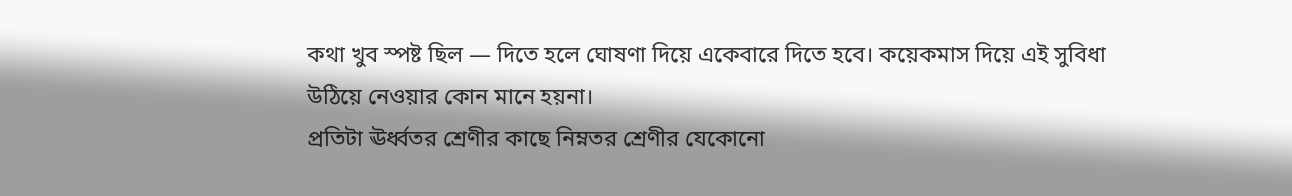কথা খুব স্পষ্ট ছিল — দিতে হলে ঘোষণা দিয়ে একেবারে দিতে হবে। কয়েকমাস দিয়ে এই সুবিধা উঠিয়ে নেওয়ার কোন মানে হয়না।
প্রতিটা ঊর্ধ্বতর শ্রেণীর কাছে নিম্নতর শ্রেণীর যেকোনো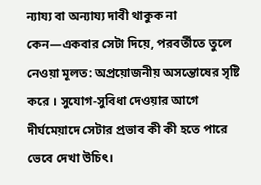ন্যায্য বা অন্যায্য দাবী থাকুক না কেন—একবার সেটা দিয়ে, পরবর্তীতে তুলে নেওয়া মূলত: অপ্রয়োজনীয় অসন্তোষের সৃষ্টি করে । সুযোগ-সুবিধা দেওয়ার আগে দীর্ঘমেয়াদে সেটার প্রভাব কী কী হতে পারে ভেবে দেখা উচিৎ।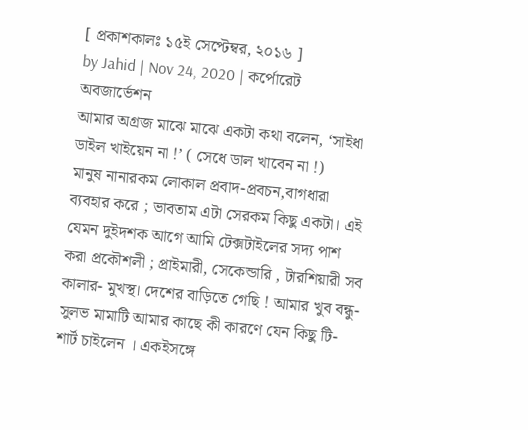[ প্রকাশকালঃ ১৫ই সেপ্টেম্বর, ২০১৬ ]
by Jahid | Nov 24, 2020 | কর্পোরেট অবজার্ভেশন
আমার অগ্রজ মাঝে মাঝে একটা কথা বলেন, ‘সাইধা ডাইল খাইয়েন না !’ ( সেধে ডাল খাবেন না !)
মানুষ নানারকম লোকাল প্রবাদ-প্রবচন,বাগধারা ব্যবহার করে ; ভাবতাম এটা সেরকম কিছু একটা। এই যেমন দুইদশক আগে আমি টেক্সটাইলের সদ্য পাশ করা প্রকৌশলী ; প্রাইমারী, সেকেন্ডারি , টারশিয়ারী সব কালার- মুখস্থ। দেশের বাড়িতে গেছি ! আমার খুব বন্ধু-সুলভ মামাটি আমার কাছে কী কারণে যেন কিছু টি-শার্ট চাইলেন । একইসঙ্গে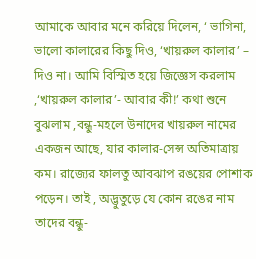আমাকে আবার মনে করিয়ে দিলেন, ‘ ভাগিনা, ভালো কালারের কিছু দিও, ‘খায়রুল কালার’ – দিও না। আমি বিস্মিত হয়ে জিজ্ঞেস করলাম ,‘খায়রুল কালার’- আবার কী!’ কথা শুনে বুঝলাম ,বন্ধু-মহলে উনাদের খায়রুল নামের একজন আছে, যার কালার-সেন্স অতিমাত্রায় কম। রাজ্যের ফালতু আবঝাপ রঙয়ের পোশাক পড়েন। তাই , অদ্ভুতুড়ে যে কোন রঙের নাম তাদের বন্ধু-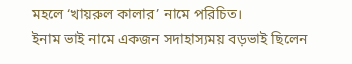মহলে ‘খায়রুল কালার’ নামে পরিচিত।
ইনাম ভাই নামে একজন সদাহাস্যময় বড়ভাই ছিলেন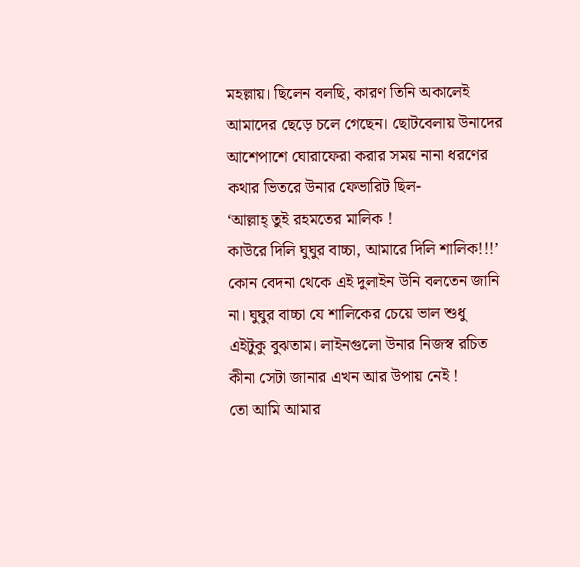মহল্লায়। ছিলেন বলছি, কারণ তিনি অকালেই আমাদের ছেড়ে চলে গেছেন। ছোটবেলায় উনাদের আশেপাশে ঘোরাফেরা করার সময় নানা ধরণের কথার ভিতরে উনার ফেভারিট ছিল-
‘আল্লাহ্ তুই রহমতের মালিক !
কাউরে দিলি ঘুঘুর বাচ্চা, আমারে দিলি শালিক!!!’
কোন বেদনা থেকে এই দুলাইন উনি বলতেন জানি না। ঘুঘুর বাচ্চা যে শালিকের চেয়ে ভাল শুধু এইটুকু বুঝতাম। লাইনগুলো উনার নিজস্ব রচিত কীনা সেটা জানার এখন আর উপায় নেই !
তো আমি আমার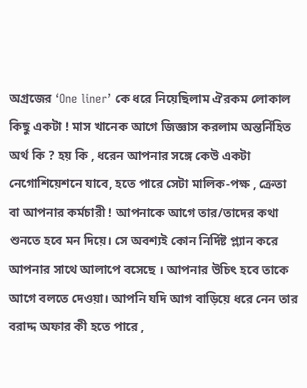অগ্রজের ‘One liner’ কে ধরে নিয়েছিলাম ঐরকম লোকাল কিছু একটা ! মাস খানেক আগে জিজ্ঞাস করলাম অন্তর্নিহিত অর্থ কি ? হয় কি , ধরেন আপনার সঙ্গে কেউ একটা নেগোশিয়েশনে যাবে, হতে পারে সেটা মালিক-পক্ষ , ক্রেতা বা আপনার কর্মচারী ! আপনাকে আগে তার/তাদের কথা শুনতে হবে মন দিয়ে। সে অবশ্যই কোন নির্দিষ্ট প্ল্যান করে আপনার সাথে আলাপে বসেছে । আপনার উচিৎ হবে তাকে আগে বলতে দেওয়া। আপনি যদি আগ বাড়িয়ে ধরে নেন তার বরাদ্দ অফার কী হতে পারে ,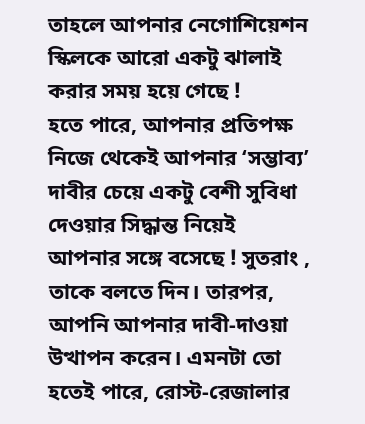তাহলে আপনার নেগোশিয়েশন স্কিলকে আরো একটু ঝালাই করার সময় হয়ে গেছে !
হতে পারে, আপনার প্রতিপক্ষ নিজে থেকেই আপনার ‘সম্ভাব্য’ দাবীর চেয়ে একটু বেশী সুবিধা দেওয়ার সিদ্ধান্ত নিয়েই আপনার সঙ্গে বসেছে ! সুতরাং , তাকে বলতে দিন। তারপর, আপনি আপনার দাবী-দাওয়া উত্থাপন করেন। এমনটা তো হতেই পারে, রোস্ট-রেজালার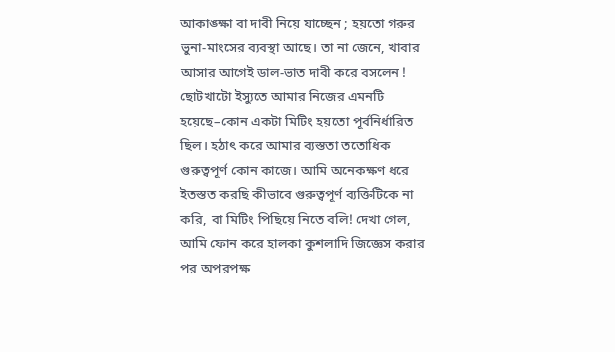আকাঙ্ক্ষা বা দাবী নিয়ে যাচ্ছেন ; হয়তো গরুর ভুনা-মাংসের ব্যবস্থা আছে। তা না জেনে, খাবার আসার আগেই ডাল-ভাত দাবী করে বসলেন !
ছোটখাটো ইস্যুতে আমার নিজের এমনটি হয়েছে–কোন একটা মিটিং হয়তো পূর্বনির্ধারিত ছিল। হঠাৎ করে আমার ব্যস্ততা ততোধিক গুরুত্বপূর্ণ কোন কাজে। আমি অনেকক্ষণ ধরে ইতস্তত করছি কীভাবে গুরুত্বপূর্ণ ব্যক্তিটিকে না করি, বা মিটিং পিছিয়ে নিতে বলি! দেখা গেল, আমি ফোন করে হালকা কুশলাদি জিজ্ঞেস করার পর অপরপক্ষ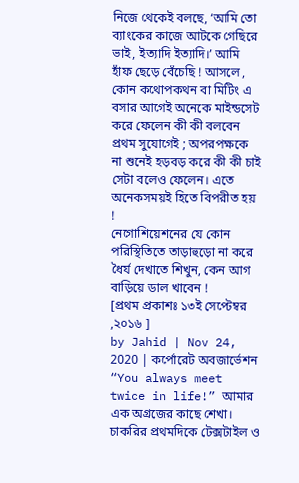নিজে থেকেই বলছে, ‘আমি তো ব্যাংকের কাজে আটকে গেছিরে ভাই, ইত্যাদি ইত্যাদি।’ আমি হাঁফ ছেড়ে বেঁচেছি ! আসলে , কোন কথোপকথন বা মিটিং এ বসার আগেই অনেকে মাইন্ডসেট করে ফেলেন কী কী বলবেন প্রথম সুযোগেই ; অপরপক্ষকে না শুনেই হড়বড় করে কী কী চাই সেটা বলেও ফেলেন। এতে অনেকসময়ই হিতে বিপরীত হয় !
নেগোশিয়েশনের যে কোন পরিস্থিতিতে তাড়াহুড়ো না করে ধৈর্য দেখাতে শিখুন, কেন আগ বাড়িয়ে ডাল খাবেন !
[প্রথম প্রকাশঃ ১৩ই সেপ্টেম্বর ,২০১৬ ]
by Jahid | Nov 24, 2020 | কর্পোরেট অবজার্ভেশন
“You always meet twice in life!” আমার এক অগ্রজের কাছে শেখা।
চাকরির প্রথমদিকে টেক্সটাইল ও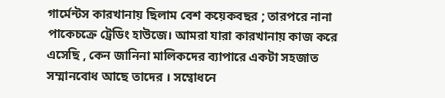গার্মেন্টস কারখানায় ছিলাম বেশ কয়েকবছর ; তারপরে নানা পাকেচক্রে ট্রেডিং হাউজে। আমরা যারা কারখানায় কাজ করে এসেছি , কেন জানিনা মালিকদের ব্যাপারে একটা সহজাত সম্মানবোধ আছে তাদের । সম্বোধনে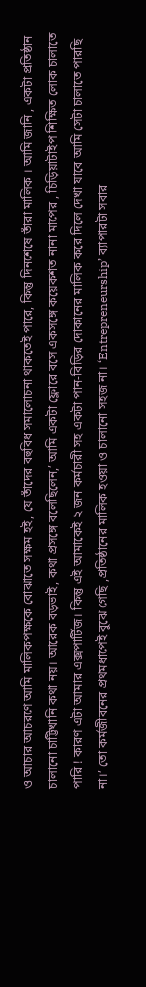ও আচার আচরণে আমি মালিকপক্ষকে বোঝাতে সক্ষম হই, যে তাঁদের বহুবিধ সমালোচনা থাকতেই পারে, কিন্তু দিনশেষে তাঁরা মালিক । আমি জানি , একটা প্রতিষ্ঠান চালানো চাট্টিখানি কথা নয়। আরেক বড়ভাই, কথা প্রসঙ্গে বলেছিলেন,’ আমি একটা ফ্লোরে বসে একসঙ্গে কয়েকশত নানা মাপের , চিড়িয়াটাইপ শিক্ষিত লোক চালাতে পারি ! কারণ এটা আমার এক্সপার্টিজ। কিন্তু এই আমাকেই ২ জন কর্মচারী সহ একটা পান-বিড়ির দোকানের মালিক করে দিলে দেখা যাবে আমি সেটা চালাতে পারছি না।’ তো কর্মজীবনের প্রথমধাপেই বুঝে গেছি ,প্রতিষ্ঠানের মালিক হওয়া ও চালানো সহজ না। ‘Entrepreneurship’ ব্যাপারটা সবার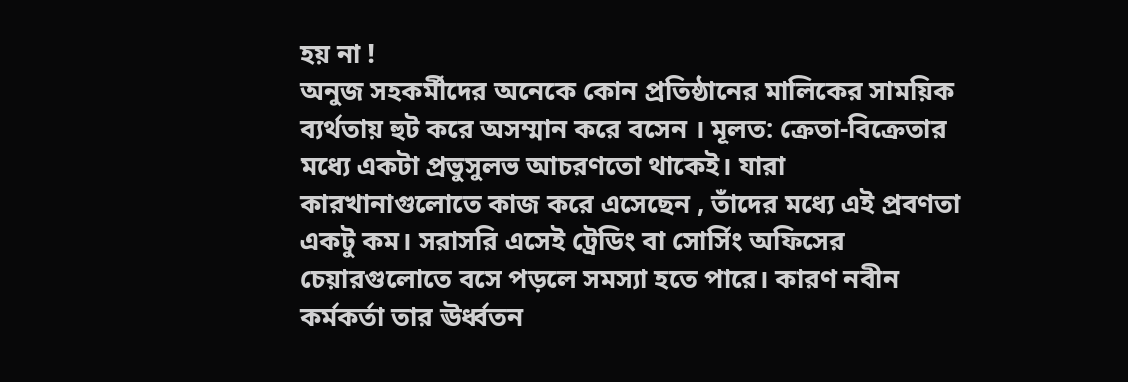হয় না !
অনুজ সহকর্মীদের অনেকে কোন প্রতিষ্ঠানের মালিকের সাময়িক ব্যর্থতায় হুট করে অসম্মান করে বসেন । মূলত: ক্রেতা-বিক্রেতার মধ্যে একটা প্রভুসুলভ আচরণতো থাকেই। যারা কারখানাগুলোতে কাজ করে এসেছেন , তাঁদের মধ্যে এই প্রবণতা একটু কম। সরাসরি এসেই ট্রেডিং বা সোর্সিং অফিসের চেয়ারগুলোতে বসে পড়লে সমস্যা হতে পারে। কারণ নবীন কর্মকর্তা তার ঊর্ধ্বতন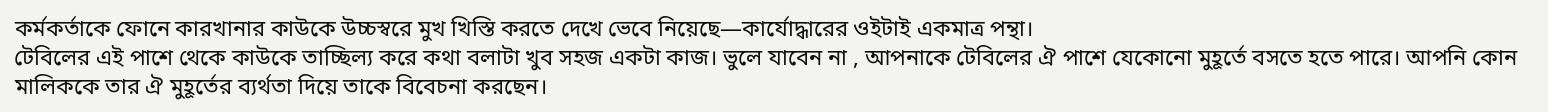কর্মকর্তাকে ফোনে কারখানার কাউকে উচ্চস্বরে মুখ খিস্তি করতে দেখে ভেবে নিয়েছে—কার্যোদ্ধারের ওইটাই একমাত্র পন্থা।
টেবিলের এই পাশে থেকে কাউকে তাচ্ছিল্য করে কথা বলাটা খুব সহজ একটা কাজ। ভুলে যাবেন না , আপনাকে টেবিলের ঐ পাশে যেকোনো মুহূর্তে বসতে হতে পারে। আপনি কোন মালিককে তার ঐ মুহূর্তের ব্যর্থতা দিয়ে তাকে বিবেচনা করছেন।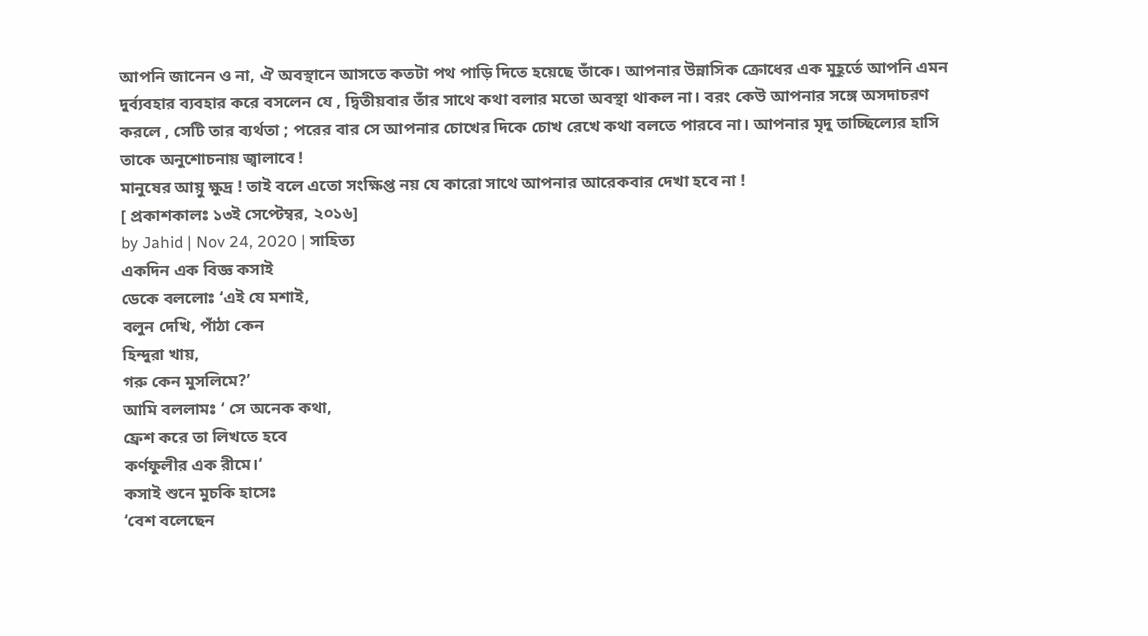আপনি জানেন ও না, ঐ অবস্থানে আসতে কতটা পথ পাড়ি দিতে হয়েছে তাঁকে। আপনার উন্নাসিক ক্রোধের এক মুহূর্তে আপনি এমন দুর্ব্যবহার ব্যবহার করে বসলেন যে , দ্বিতীয়বার তাঁর সাথে কথা বলার মতো অবস্থা থাকল না। বরং কেউ আপনার সঙ্গে অসদাচরণ করলে , সেটি তার ব্যর্থতা ; পরের বার সে আপনার চোখের দিকে চোখ রেখে কথা বলতে পারবে না। আপনার মৃদু তাচ্ছিল্যের হাসি তাকে অনুশোচনায় জ্বালাবে !
মানুষের আয়ু ক্ষুদ্র ! তাই বলে এতো সংক্ষিপ্ত নয় যে কারো সাথে আপনার আরেকবার দেখা হবে না !
[ প্রকাশকালঃ ১৩ই সেপ্টেম্বর, ২০১৬]
by Jahid | Nov 24, 2020 | সাহিত্য
একদিন এক বিজ্ঞ কসাই
ডেকে বললোঃ ‘এই যে মশাই,
বলুন দেখি, পাঁঠা কেন
হিন্দুরা খায়,
গরু কেন মুসলিমে?’
আমি বললামঃ ‘ সে অনেক কথা,
ফ্রেশ করে তা লিখতে হবে
কর্ণফুলীর এক রীমে।‘
কসাই শুনে মুচকি হাসেঃ
‘বেশ বলেছেন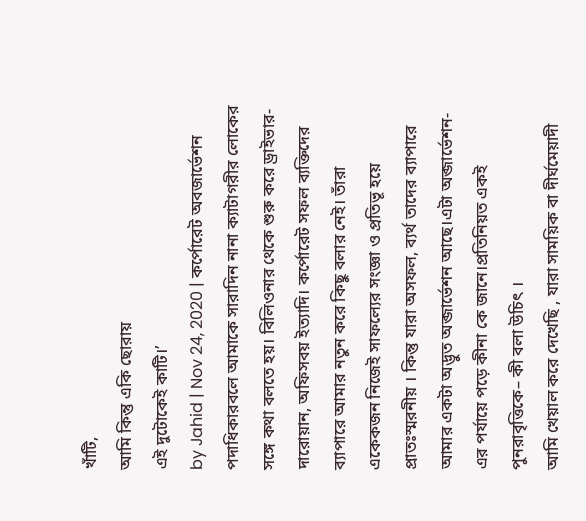খাঁটি,
আমি কিন্তু একি ছোরায়
এই দুটোকেই কাটি।’
by Jahid | Nov 24, 2020 | কর্পোরেট অবজার্ভেশন
পদাধিকারবলে আমাকে সারাদিন নানা ক্যাটাগরীর লোকের সঙ্গে কথা বলতে হয়। বিলিওনার থেকে শুরু করে ড্রাইভার-দারোয়ান, অফিসবয় ইত্যাদি। কর্পোরেট সফল ব্যক্তিদের ব্যাপারে আমার নতুন করে কিছু বলার নেই। তাঁরা একেকজন নিজেই সাফল্যের সংজ্ঞা ও প্রতিভূ হয়ে প্রাতঃস্মরনীয় । কিন্তু যারা অসফল, ব্যর্থ তাদের ব্যাপারে আমার একটা অদ্ভুত অব্জার্ভেশন আছে।এটা অব্জার্ভেশন-এর পর্যায়ে পড়ে কীনা কে জানে।প্রতিনিয়ত একই পুনরাবৃত্তিকে– কী বলা উচিৎ ।
আমি খেয়াল করে দেখেছি , যারা সাময়িক বা দীর্ঘমেয়াদী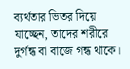ব্যর্থতার ভিতর দিয়ে যাচ্ছেন, তাদের শরীরে দুর্গন্ধ বা বাজে গন্ধ থাকে।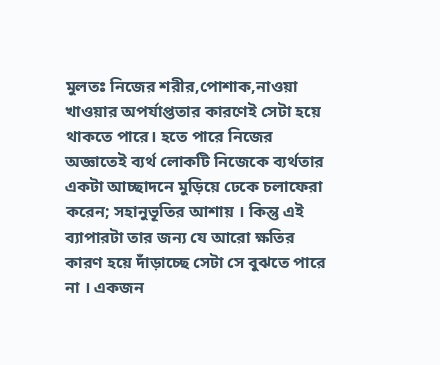মুলতঃ নিজের শরীর,পোশাক,নাওয়া খাওয়ার অপর্যাপ্ততার কারণেই সেটা হয়ে থাকতে পারে। হতে পারে নিজের অজ্ঞাতেই ব্যর্থ লোকটি নিজেকে ব্যর্থতার একটা আচ্ছাদনে মুড়িয়ে ঢেকে চলাফেরা করেন; সহানুভূতির আশায় । কিন্তু এই ব্যাপারটা তার জন্য যে আরো ক্ষতির কারণ হয়ে দাঁড়াচ্ছে সেটা সে বুঝতে পারে না । একজন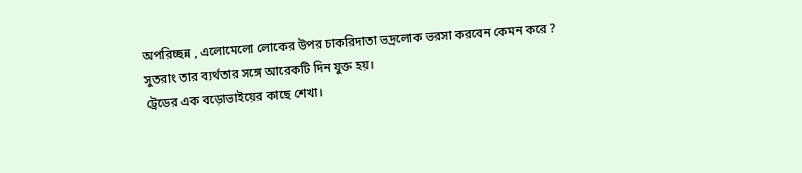অপরিচ্ছন্ন , এলোমেলো লোকের উপর চাকরিদাতা ভদ্রলোক ভরসা করবেন কেমন করে ? সুতরাং তার ব্যর্থতার সঙ্গে আরেকটি দিন যুক্ত হয়।
ট্রেডের এক বড়োভাইয়ের কাছে শেখা।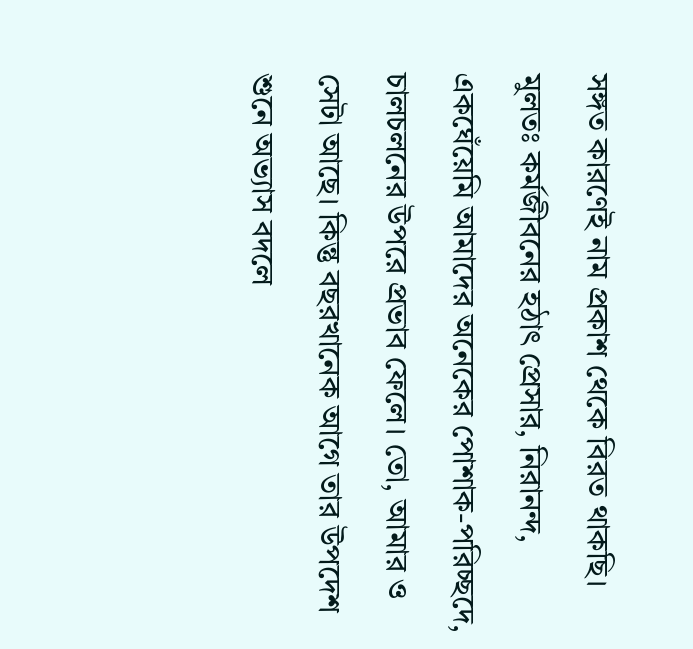সঙ্গত কারণেই নাম প্রকাশ থেকে বিরত থাকছি। মুলতঃ কর্মজীবনের হঠাৎ প্রেসার, নিরানন্দ, একঘেঁয়েমি আমাদের অনেকের পোশাক-পরিচ্ছদে, চালচলনের উপরে প্রভাব ফেলে। তো, আমার ও সেটা আছে। কিন্তু বছরখানেক আগে তার উপদেশ শুনে অভ্যাস বদলে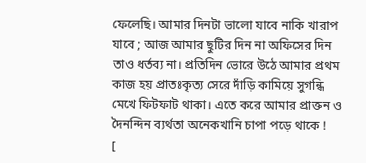ফেলেছি। আমার দিনটা ভালো যাবে নাকি খারাপ যাবে ; আজ আমার ছুটির দিন না অফিসের দিন তাও ধর্তব্য না। প্রতিদিন ভোরে উঠে আমার প্রথম কাজ হয় প্রাতঃকৃত্য সেরে দাঁড়ি কামিয়ে সুগন্ধি মেখে ফিটফাট থাকা। এতে করে আমার প্রাক্তন ও দৈনন্দিন ব্যর্থতা অনেকখানি চাপা পড়ে থাকে !
[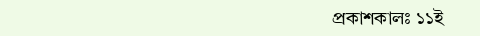প্রকাশকালঃ ১১ই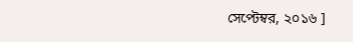সেপ্টেম্বর, ২০১৬ ]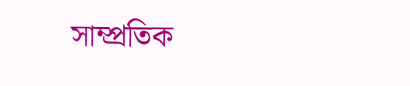সাম্প্রতিক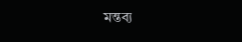মন্তব্য